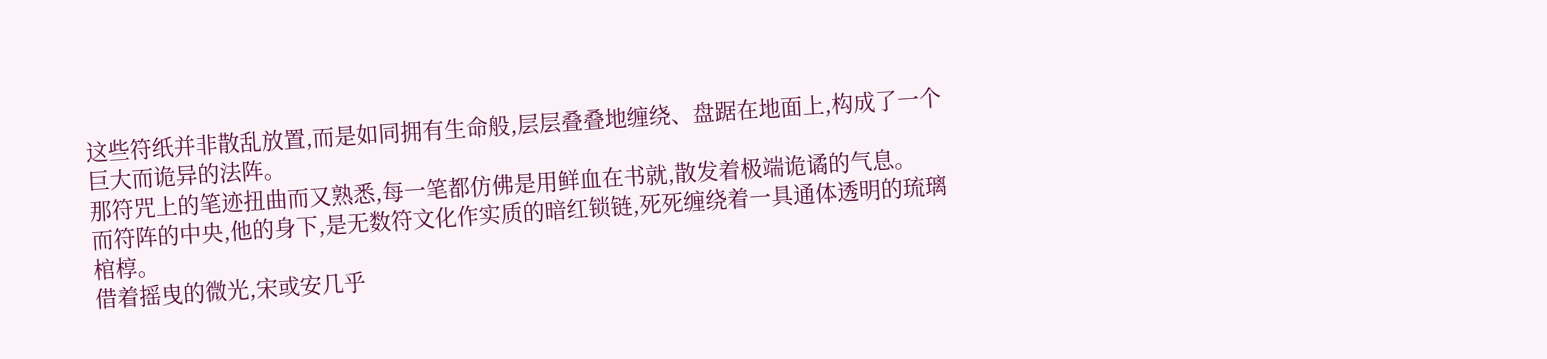这些符纸并非散乱放置,而是如同拥有生命般,层层叠叠地缠绕、盘踞在地面上,构成了一个巨大而诡异的法阵。
那符咒上的笔迹扭曲而又熟悉,每一笔都仿佛是用鲜血在书就,散发着极端诡谲的气息。
而符阵的中央,他的身下,是无数符文化作实质的暗红锁链,死死缠绕着一具通体透明的琉璃棺椁。
借着摇曳的微光,宋或安几乎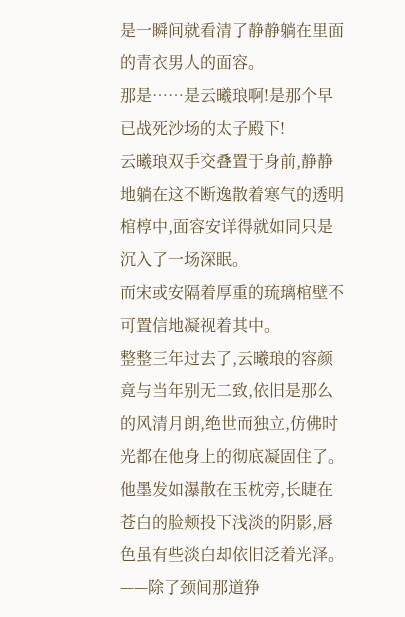是一瞬间就看清了静静躺在里面的青衣男人的面容。
那是……是云曦琅啊!是那个早已战死沙场的太子殿下!
云曦琅双手交叠置于身前,静静地躺在这不断逸散着寒气的透明棺椁中,面容安详得就如同只是沉入了一场深眠。
而宋或安隔着厚重的琉璃棺壁不可置信地凝视着其中。
整整三年过去了,云曦琅的容颜竟与当年别无二致,依旧是那么的风清月朗,绝世而独立,仿佛时光都在他身上的彻底凝固住了。
他墨发如瀑散在玉枕旁,长睫在苍白的脸颊投下浅淡的阴影,唇色虽有些淡白却依旧泛着光泽。
——除了颈间那道狰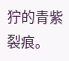狞的青紫裂痕。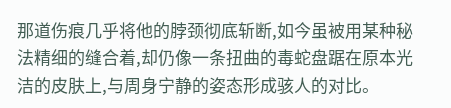那道伤痕几乎将他的脖颈彻底斩断,如今虽被用某种秘法精细的缝合着,却仍像一条扭曲的毒蛇盘踞在原本光洁的皮肤上,与周身宁静的姿态形成骇人的对比。